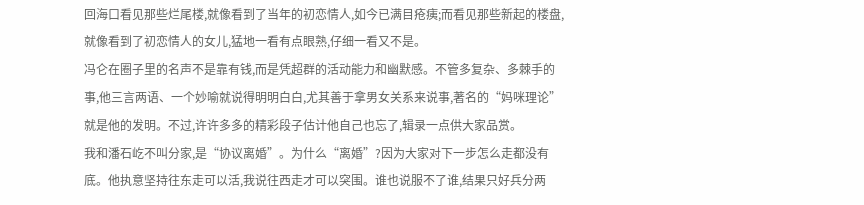回海口看见那些烂尾楼,就像看到了当年的初恋情人,如今已满目疮痍;而看见那些新起的楼盘,就像看到了初恋情人的女儿,猛地一看有点眼熟,仔细一看又不是。
冯仑在圈子里的名声不是靠有钱,而是凭超群的活动能力和幽默感。不管多复杂、多棘手的事,他三言两语、一个妙喻就说得明明白白,尤其善于拿男女关系来说事,著名的“妈咪理论”就是他的发明。不过,许许多多的精彩段子估计他自己也忘了,辑录一点供大家品赏。
我和潘石屹不叫分家,是“协议离婚”。为什么“离婚”?因为大家对下一步怎么走都没有底。他执意坚持往东走可以活,我说往西走才可以突围。谁也说服不了谁,结果只好兵分两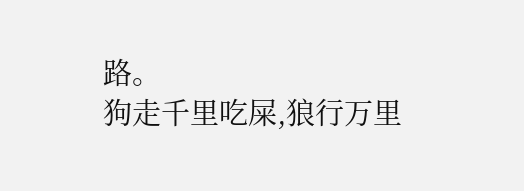路。
狗走千里吃屎,狼行万里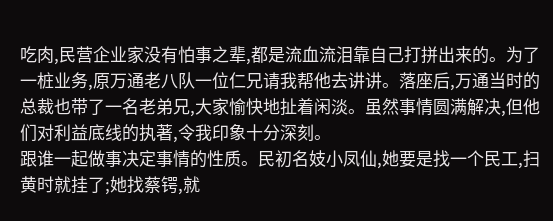吃肉,民营企业家没有怕事之辈,都是流血流泪靠自己打拼出来的。为了一桩业务,原万通老八队一位仁兄请我帮他去讲讲。落座后,万通当时的总裁也带了一名老弟兄,大家愉快地扯着闲淡。虽然事情圆满解决,但他们对利益底线的执著,令我印象十分深刻。
跟谁一起做事决定事情的性质。民初名妓小凤仙,她要是找一个民工,扫黄时就挂了;她找蔡锷,就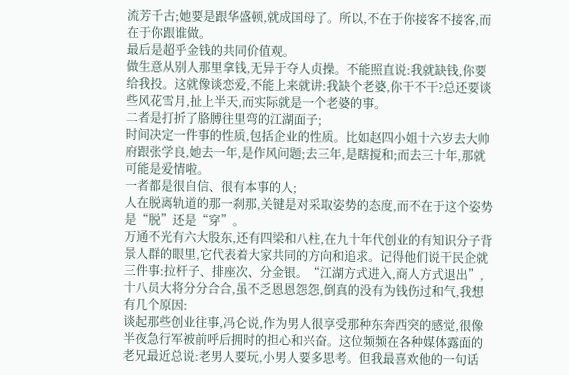流芳千古;她要是跟华盛顿,就成国母了。所以,不在于你接客不接客,而在于你跟谁做。
最后是超乎金钱的共同价值观。
做生意从别人那里拿钱,无异于夺人贞操。不能照直说:我就缺钱,你要给我投。这就像谈恋爱,不能上来就讲:我缺个老婆,你干不干?总还要谈些风花雪月,扯上半天,而实际就是一个老婆的事。
二者是打折了胳膊往里弯的江湖面子;
时间决定一件事的性质,包括企业的性质。比如赵四小姐十六岁去大帅府跟张学良,她去一年,是作风问题;去三年,是瞎搅和;而去三十年,那就可能是爱情啦。
一者都是很自信、很有本事的人;
人在脱离轨道的那一刹那,关键是对采取姿势的态度,而不在于这个姿势是“脱”还是“穿”。
万通不光有六大股东,还有四梁和八柱,在九十年代创业的有知识分子背景人群的眼里,它代表着大家共同的方向和追求。记得他们说干民企就三件事:拉杆子、排座次、分金银。“江湖方式进入,商人方式退出”,十八员大将分分合合,虽不乏恩恩怨怨,倒真的没有为钱伤过和气,我想有几个原因:
谈起那些创业往事,冯仑说,作为男人很享受那种东奔西突的感觉,很像半夜急行军被前呼后拥时的担心和兴奋。这位频频在各种媒体露面的老兄最近总说:老男人要玩,小男人要多思考。但我最喜欢他的一句话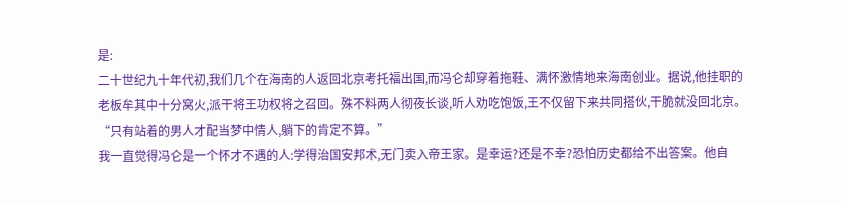是:
二十世纪九十年代初,我们几个在海南的人返回北京考托福出国,而冯仑却穿着拖鞋、满怀激情地来海南创业。据说,他挂职的老板牟其中十分窝火,派干将王功权将之召回。殊不料两人彻夜长谈,听人劝吃饱饭,王不仅留下来共同搭伙,干脆就没回北京。
“只有站着的男人才配当梦中情人,躺下的肯定不算。”
我一直觉得冯仑是一个怀才不遇的人:学得治国安邦术,无门卖入帝王家。是幸运?还是不幸?恐怕历史都给不出答案。他自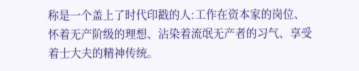称是一个盖上了时代印戳的人:工作在资本家的岗位、怀着无产阶级的理想、沾染着流氓无产者的习气、享受着士大夫的精神传统。